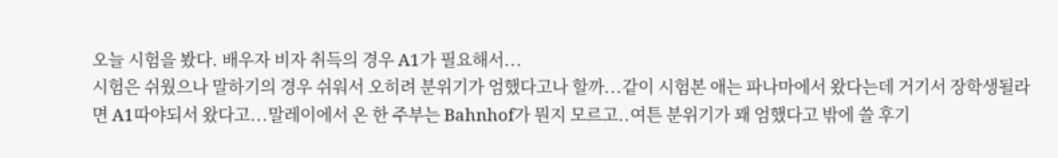오늘 시험을 봤다. 배우자 비자 취득의 경우 A1가 필요해서...
시험은 쉬웠으나 말하기의 경우 쉬워서 오히려 분위기가 엄했다고나 할까...같이 시험본 애는 파나마에서 왔다는데 거기서 장학생될라면 A1따야되서 왔다고...말레이에서 온 한 주부는 Bahnhof가 뭔지 모르고..여튼 분위기가 꽤 엄했다고 밖에 쓸 후기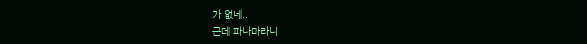가 없네..
근데 파나마라니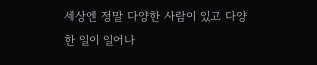세상엔 정말 다양한 사람이 있고 다양한 일이 일어나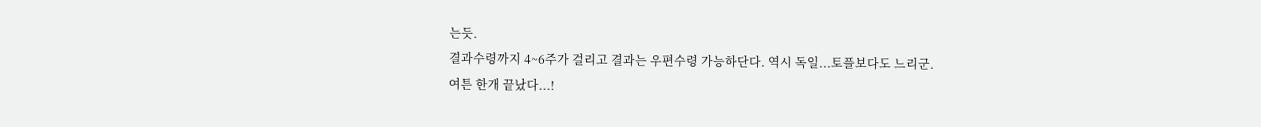는듯.
결과수령까지 4~6주가 걸리고 결과는 우편수령 가능하단다. 역시 독일...토플보다도 느리군.
여튼 한개 끝났다...!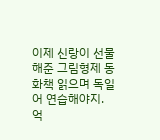이제 신랑이 선물해준 그림형제 동화책 읽으며 독일어 연습해야지.
억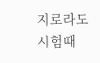지로라도 시험때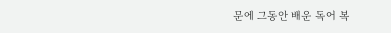문에 그동안 배운 독어 복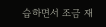습하면서 조금 재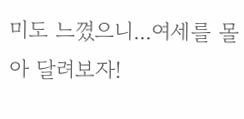미도 느꼈으니...여세를 몰아 달려보자!